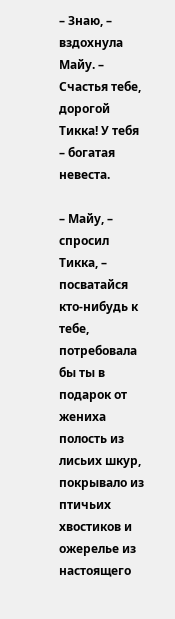– Знаю, – вздохнула Майу. – Счастья тебе, дорогой Тикка! У тебя – богатая невеста.

– Майу, – спросил Тикка, – посватайся кто-нибудь к тебе, потребовала бы ты в подарок от жениха полость из лисьих шкур, покрывало из птичьих хвостиков и ожерелье из настоящего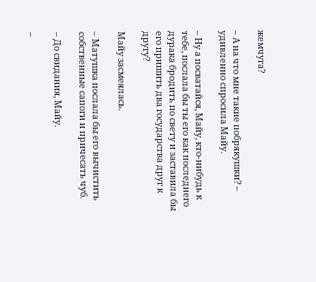жемчуга?

– А на что мне такие побрякушки? – удивленно спросила Майу.

– Ну а посватайся, Майу, кто-нибудь к тебе, послала бы ты его как последнего дурака бродить по свету и заставила бы его пришить два государства друг к другу?

Майу засмеялась.

– Матушка послала бы его вычистить собственные сапоги и причесать чуб.

– До свидания, Майу.

–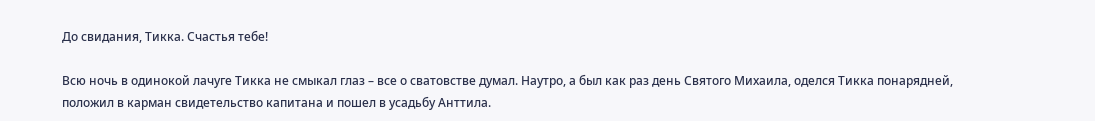До свидания, Тикка. Счастья тебе!

Всю ночь в одинокой лачуге Тикка не смыкал глаз – все о сватовстве думал. Наутро, а был как раз день Святого Михаила, оделся Тикка понарядней, положил в карман свидетельство капитана и пошел в усадьбу Анттила.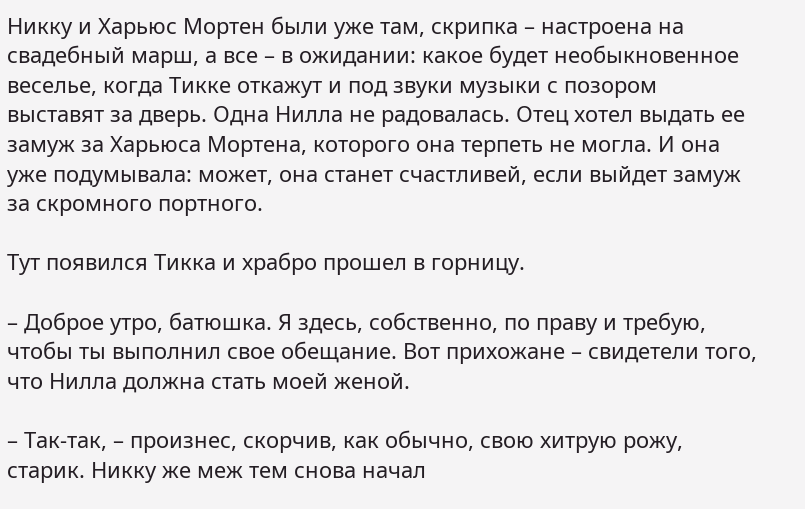Никку и Харьюс Мортен были уже там, скрипка – настроена на свадебный марш, а все – в ожидании: какое будет необыкновенное веселье, когда Тикке откажут и под звуки музыки с позором выставят за дверь. Одна Нилла не радовалась. Отец хотел выдать ее замуж за Харьюса Мортена, которого она терпеть не могла. И она уже подумывала: может, она станет счастливей, если выйдет замуж за скромного портного.

Тут появился Тикка и храбро прошел в горницу.

– Доброе утро, батюшка. Я здесь, собственно, по праву и требую, чтобы ты выполнил свое обещание. Вот прихожане – свидетели того, что Нилла должна стать моей женой.

– Так-так, – произнес, скорчив, как обычно, свою хитрую рожу, старик. Никку же меж тем снова начал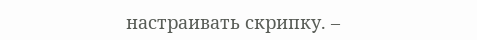настраивать скрипку. –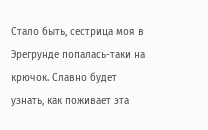Стало быть, сестрица моя в Эрегрунде попалась-таки на крючок. Славно будет узнать, как поживает эта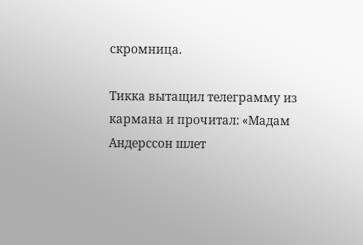скромница.

Тикка вытащил телеграмму из кармана и прочитал: «Мадам Андерссон шлет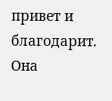привет и благодарит. Она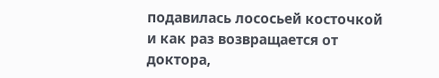подавилась лососьей косточкой и как раз возвращается от доктора,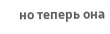но теперь она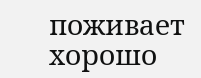поживает хорошо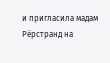и пригласила мадам Рёрстранд на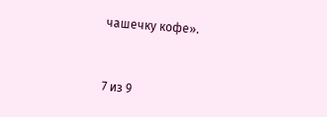чашечку кофе».



7 из 9